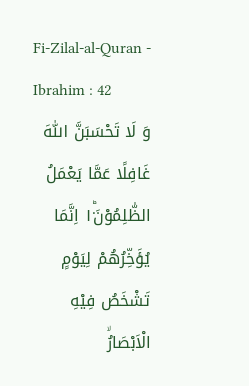Fi-Zilal-al-Quran - Ibrahim : 42
وَ لَا تَحْسَبَنَّ اللّٰهَ غَافِلًا عَمَّا یَعْمَلُ الظّٰلِمُوْنَ١ؕ۬ اِنَّمَا یُؤَخِّرُهُمْ لِیَوْمٍ تَشْخَصُ فِیْهِ الْاَبْصَارُۙ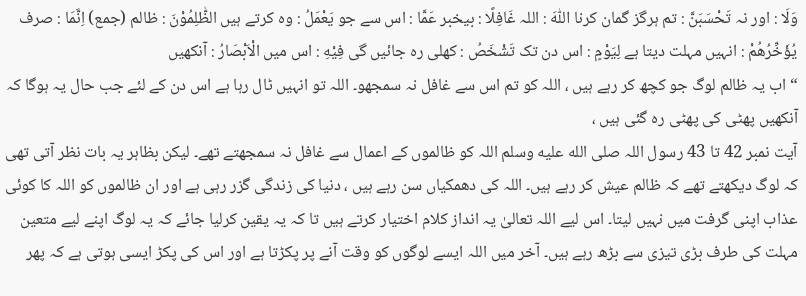وَلَا : اور نہ تَحْسَبَنَّ : تم ہرگز گمان کرنا اللّٰهَ : اللہ غَافِلًا : بیخبر عَمَّا : اس سے جو يَعْمَلُ : وہ کرتے ہیں الظّٰلِمُوْنَ : ظالم (جمع) اِنَّمَا : صرف يُؤَخِّرُهُمْ : انہیں مہلت دیتا ہے لِيَوْمٍ : اس دن تک تَشْخَصُ : کھلی رہ جائیں گی فِيْهِ : اس میں الْاَبْصَارُ : آنکھیں
“ اب یہ ظالم لوگ جو کچھ کر رہے ہیں ، اللہ کو تم اس سے غافل نہ سمجھو۔ اللہ تو انہیں ٹال رہا ہے اس دن کے لئے جب حال یہ ہوگا کہ آنکھیں پھٹی کی پھٹی رہ گئی ہیں ،
آیت نمبر 42 تا 43 رسول اللہ صلى الله عليه وسلم اللہ کو ظالموں کے اعمال سے غافل نہ سمجھتے تھے۔ لیکن بظاہر یہ بات نظر آتی تھی کہ لوگ دیکھتے تھے کہ ظالم عیش کر رہے ہیں۔ اللہ کی دھمکیاں سن رہے ہیں ، دنیا کی زندگی گزر رہی ہے اور ان ظالموں کو اللہ کا کوئی عذاب اپنی گرفت میں نہیں لیتا۔ اس لیے اللہ تعالیٰ یہ انداز کلام اختیار کرتے ہیں تا کہ یہ یقین کرلیا جائے کہ یہ لوگ اپنے لیے متعین مہلت کی طرف بڑی تیزی سے بڑھ رہے ہیں۔ آخر میں اللہ ایسے لوگوں کو وقت آنے پر پکڑتا ہے اور اس کی پکڑ ایسی ہوتی ہے کہ پھر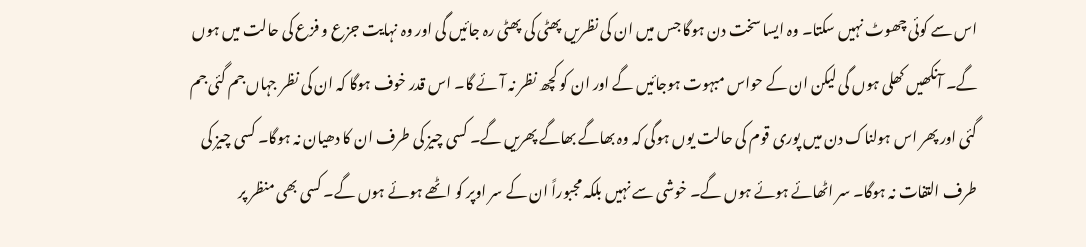اس سے کوئی چھوٹ نہیں سکتا۔ وہ ایسا سخت دن ہوگا جس میں ان کی نظریں پھٹی کی پھٹی رہ جائیں گی اور وہ نہایت جزع و فزع کی حالت میں ہوں گے۔ آنکھیں کھلی ہوں گی لیکن ان کے حواس مبہوت ہوجائیں گے اور ان کو کچھ نظر نہ آئے گا۔ اس قدر خوف ہوگا کہ ان کی نظر جہاں جم گئی جم گئی اور پھر اس ہولناک دن میں پوری قوم کی حالت یوں ہوگی کہ وہ بھاگے بھاگے پھریں گے۔ کسی چیز کی طرف ان کا دھیان نہ ہوگا۔ کسی چیز کی طرف التفات نہ ہوگا۔ سر اٹھائے ہوئے ہوں گے۔ خوشی سے نہیں بلکہ مجبوراً ان کے سر اوپر کو اٹھے ہوئے ہوں گے۔ کسی بھی منظر پر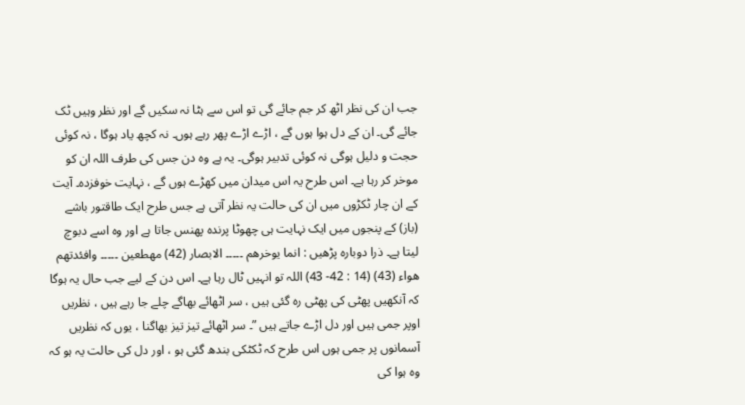جب ان کی نظر اٹھ کر جم جائے گی تو اس سے ہٹا نہ سکیں گے اور نظر وہیں ٹک جائے گی۔ ان کے دل ہوا ہوں گے ، اڑے اڑے پھر رہے ہوں۔ نہ کچھ یاد ہوگا ، نہ کوئی حجت و دلیل ہوگی نہ کوئی تدبیر ہوگی۔ یہ ہے وہ دن جس کی طرف اللہ ان کو موخر کر رہا ہے۔ اس طرح یہ اس میدان میں کھڑے ہوں گے ، نہایت خوفزدہ۔ آیت کے ان چار ٹکڑوں میں ان کی حالت یہ نظر آتی ہے جس طرح ایک طاقتور باشے (باز) کے پنجوں میں ایک نہایت ہی چھوٹا پرندہ پھنس جاتا ہے اور وہ اسے دبوچ لیتا ہے۔ ذرا دوبارہ پڑھیں : انما یوخرھم ۔۔۔۔۔ الابصار (42) مھطعین ۔۔۔۔۔ وافئدتھم ھواء (43) (14 : 42- 43) اللہ تو انہیں ٹال رہا ہے۔ اس دن کے لیے جب حال یہ ہوگا کہ آنکھیں پھٹی کی پھٹی رہ گئی ہیں ، سر اٹھائے بھاگے چلے جا رہے ہیں ، نظریں اوپر جمی ہیں اور دل اڑے جاتے ہیں ”۔ سر اٹھائے تیز تیز بھاگنا ، یوں کہ نظریں آسمانوں پر جمی ہوں اس طرح کہ ٹکٹکی بندھ گئی ہو ، اور دل کی حالت یہ ہو کہ وہ ہوا کی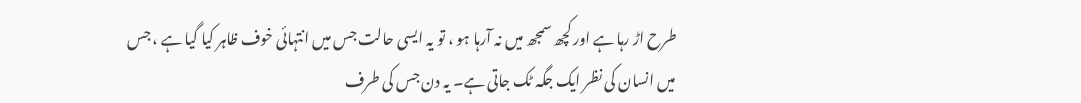طرح اڑ رہا ہے اور کچھ سمجھ میں نہ آرہا ہو ، تو یہ ایسی حالت جس میں انتہائی خوف ظاہر کیا گیا ہے ، جس میں انسان کی نظر ایک جگہ ٹک جاتی ہے۔ یہ دن جس کی طرف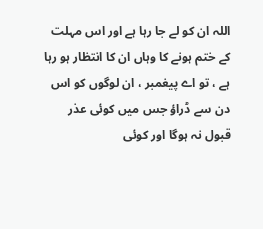اللہ ان کو لے جا رہا ہے اور اس مہلت کے ختم ہونے کا وہاں ان کا انتظار ہو رہا ہے ، تو اے پیغمبر ، ان لوگوں کو اس دن سے ڈراؤ جس میں کوئی عذر قبول نہ ہوگا اور کوئی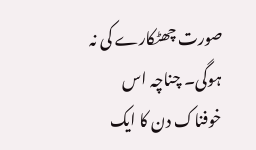صورت چھٹکارے کی نہ ہوگی۔ چناچہ اس خوفناک دن کا ایک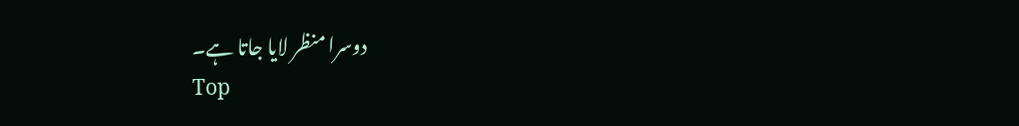دوسرا منظر لایا جاتا ہے۔
Top